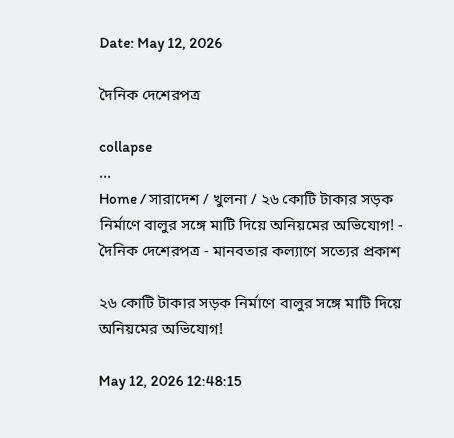Date: May 12, 2026

দৈনিক দেশেরপত্র

collapse
...
Home / সারাদেশ / খুলনা / ২৬ কোটি টাকার সড়ক নির্মাণে বালুর সঙ্গে মাটি দিয়ে অনিয়মের অভিযোগ! - দৈনিক দেশেরপত্র - মানবতার কল্যাণে সত্যের প্রকাশ

২৬ কোটি টাকার সড়ক নির্মাণে বালুর সঙ্গে মাটি দিয়ে অনিয়মের অভিযোগ!

May 12, 2026 12:48:15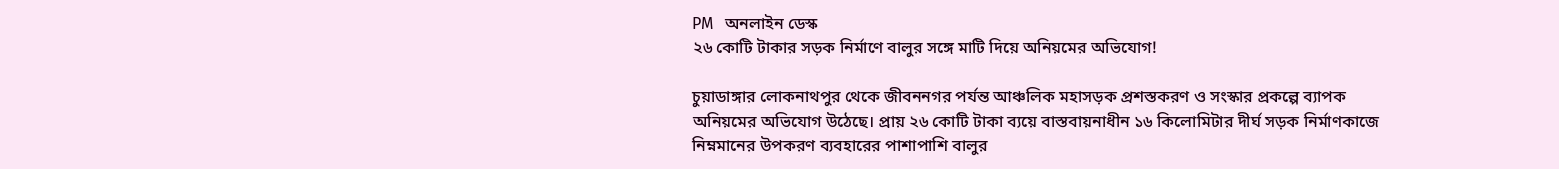PM   অনলাইন ডেস্ক
২৬ কোটি টাকার সড়ক নির্মাণে বালুর সঙ্গে মাটি দিয়ে অনিয়মের অভিযোগ!

চুয়াডাঙ্গার লোকনাথপুর থেকে জীবননগর পর্যন্ত আঞ্চলিক মহাসড়ক প্রশস্তকরণ ও সংস্কার প্রকল্পে ব্যাপক অনিয়মের অভিযোগ উঠেছে। প্রায় ২৬ কোটি টাকা ব্যয়ে বাস্তবায়নাধীন ১৬ কিলোমিটার দীর্ঘ সড়ক নির্মাণকাজে নিম্নমানের উপকরণ ব্যবহারের পাশাপাশি বালুর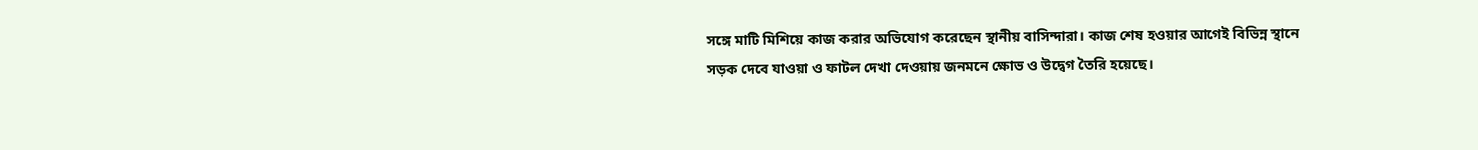সঙ্গে মাটি মিশিয়ে কাজ করার অভিযোগ করেছেন স্থানীয় বাসিন্দারা। কাজ শেষ হওয়ার আগেই বিভিন্ন স্থানে সড়ক দেবে যাওয়া ও ফাটল দেখা দেওয়ায় জনমনে ক্ষোভ ও উদ্বেগ তৈরি হয়েছে।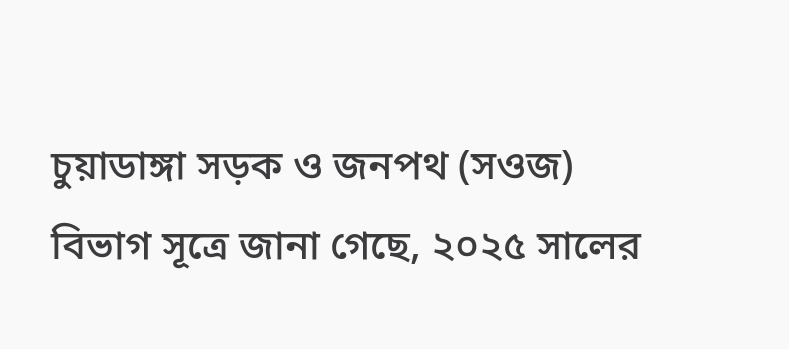চুয়াডাঙ্গা সড়ক ও জনপথ (সওজ) বিভাগ সূত্রে জানা গেছে, ২০২৫ সালের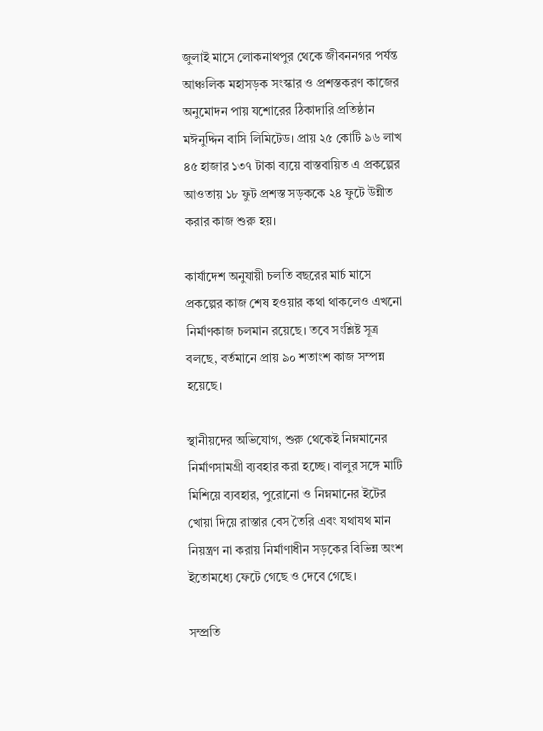জুলাই মাসে লোকনাথপুর থেকে জীবননগর পর্যন্ত আঞ্চলিক মহাসড়ক সংস্কার ও প্রশস্তকরণ কাজের অনুমোদন পায় যশোরের ঠিকাদারি প্রতিষ্ঠান মঈনুদ্দিন বাসি লিমিটেড। প্রায় ২৫ কোটি ৯৬ লাখ ৪৫ হাজার ১৩৭ টাকা ব্যয়ে বাস্তবায়িত এ প্রকল্পের আওতায় ১৮ ফুট প্রশস্ত সড়ককে ২৪ ফুটে উন্নীত করার কাজ শুরু হয়।

কার্যাদেশ অনুযায়ী চলতি বছরের মার্চ মাসে প্রকল্পের কাজ শেষ হওয়ার কথা থাকলেও এখনো নির্মাণকাজ চলমান রয়েছে। তবে সংশ্লিষ্ট সূত্র বলছে, বর্তমানে প্রায় ৯০ শতাংশ কাজ সম্পন্ন হয়েছে।

স্থানীয়দের অভিযোগ, শুরু থেকেই নিম্নমানের নির্মাণসামগ্রী ব্যবহার করা হচ্ছে। বালুর সঙ্গে মাটি মিশিয়ে ব্যবহার, পুরোনো ও নিম্নমানের ইটের খোয়া দিয়ে রাস্তার বেস তৈরি এবং যথাযথ মান নিয়ন্ত্রণ না করায় নির্মাণাধীন সড়কের বিভিন্ন অংশ ইতোমধ্যে ফেটে গেছে ও দেবে গেছে।

সম্প্রতি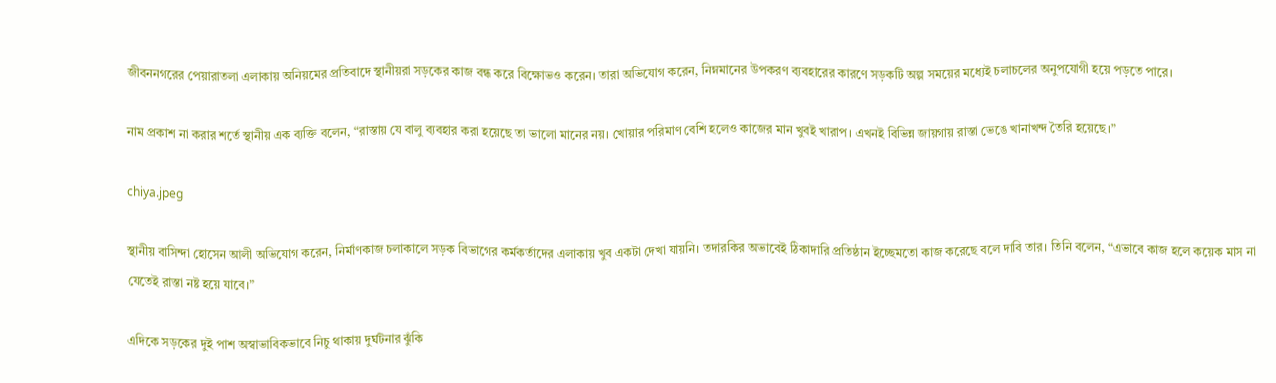জীবননগরের পেয়ারাতলা এলাকায় অনিয়মের প্রতিবাদে স্থানীয়রা সড়কের কাজ বন্ধ করে বিক্ষোভও করেন। তারা অভিযোগ করেন, নিম্নমানের উপকরণ ব্যবহারের কারণে সড়কটি অল্প সময়ের মধ্যেই চলাচলের অনুপযোগী হয়ে পড়তে পারে।

নাম প্রকাশ না করার শর্তে স্থানীয় এক ব্যক্তি বলেন, “রাস্তায় যে বালু ব্যবহার করা হয়েছে তা ভালো মানের নয়। খোয়ার পরিমাণ বেশি হলেও কাজের মান খুবই খারাপ। এখনই বিভিন্ন জায়গায় রাস্তা ভেঙে খানাখন্দ তৈরি হয়েছে।”

chiya.jpeg

স্থানীয় বাসিন্দা হোসেন আলী অভিযোগ করেন, নির্মাণকাজ চলাকালে সড়ক বিভাগের কর্মকর্তাদের এলাকায় খুব একটা দেখা যায়নি। তদারকির অভাবেই ঠিকাদারি প্রতিষ্ঠান ইচ্ছেমতো কাজ করেছে বলে দাবি তার। তিনি বলেন, “এভাবে কাজ হলে কয়েক মাস না যেতেই রাস্তা নষ্ট হয়ে যাবে।”

এদিকে সড়কের দুই পাশ অস্বাভাবিকভাবে নিচু থাকায় দুর্ঘটনার ঝুঁকি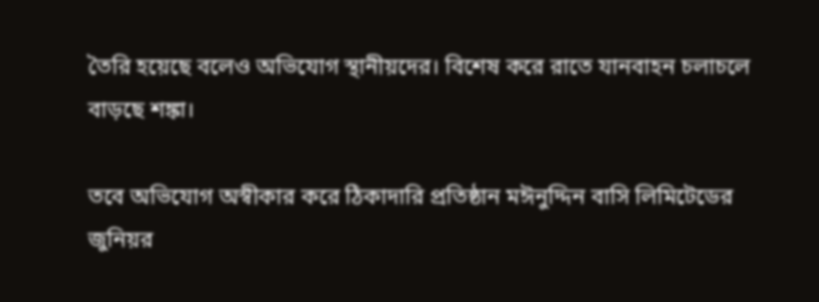তৈরি হয়েছে বলেও অভিযোগ স্থানীয়দের। বিশেষ করে রাতে যানবাহন চলাচলে বাড়ছে শঙ্কা।

তবে অভিযোগ অস্বীকার করে ঠিকাদারি প্রতিষ্ঠান মঈনুদ্দিন বাসি লিমিটেডের জুনিয়র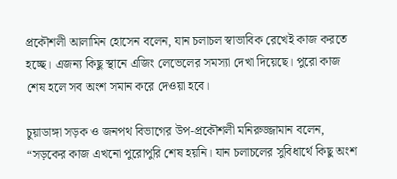প্রকৌশলী আলামিন হোসেন বলেন, যান চলাচল স্বাভাবিক রেখেই কাজ করতে হচ্ছে। এজন্য কিছু স্থানে এজিং লেভেলের সমস্যা দেখা দিয়েছে। পুরো কাজ শেষ হলে সব অংশ সমান করে দেওয়া হবে।

চুয়াডাঙ্গা সড়ক ও জনপথ বিভাগের উপ-প্রকৌশলী মনিরুজ্জামান বলেন, “সড়কের কাজ এখনো পুরোপুরি শেষ হয়নি। যান চলাচলের সুবিধার্থে কিছু অংশ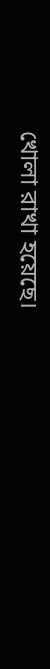খোলা রাখা হয়েছে।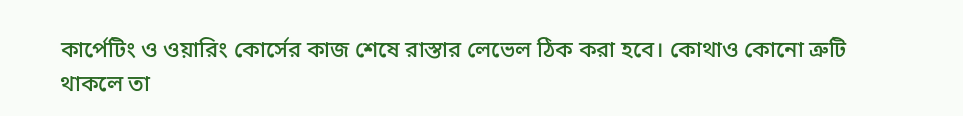কার্পেটিং ও ওয়ারিং কোর্সের কাজ শেষে রাস্তার লেভেল ঠিক করা হবে। কোথাও কোনো ত্রুটি থাকলে তা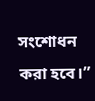সংশোধন করা হবে।”